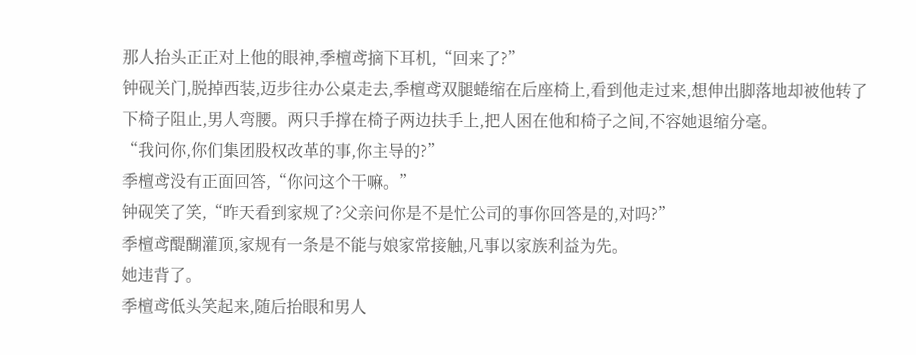那人抬头正正对上他的眼神,季檀鸢摘下耳机,“回来了?”
钟砚关门,脱掉西装,迈步往办公桌走去,季檀鸢双腿蜷缩在后座椅上,看到他走过来,想伸出脚落地却被他转了下椅子阻止,男人弯腰。两只手撑在椅子两边扶手上,把人困在他和椅子之间,不容她退缩分毫。
“我问你,你们集团股权改革的事,你主导的?”
季檀鸢没有正面回答,“你问这个干嘛。”
钟砚笑了笑,“昨天看到家规了?父亲问你是不是忙公司的事你回答是的,对吗?”
季檀鸢醍醐灌顶,家规有一条是不能与娘家常接触,凡事以家族利益为先。
她违背了。
季檀鸢低头笑起来,随后抬眼和男人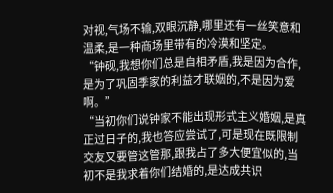对视,气场不输,双眼沉静,哪里还有一丝笑意和温柔,是一种商场里带有的冷漠和坚定。
“钟砚,我想你们总是自相矛盾,我是因为合作,是为了巩固季家的利益才联姻的,不是因为爱啊。”
“当初你们说钟家不能出现形式主义婚姻,是真正过日子的,我也答应尝试了,可是现在既限制交友又要管这管那,跟我占了多大便宜似的,当初不是我求着你们结婚的,是达成共识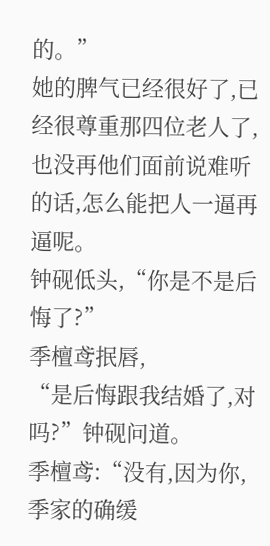的。”
她的脾气已经很好了,已经很尊重那四位老人了,也没再他们面前说难听的话,怎么能把人一逼再逼呢。
钟砚低头,“你是不是后悔了?”
季檀鸢抿唇,
“是后悔跟我结婚了,对吗?”钟砚问道。
季檀鸢:“没有,因为你,季家的确缓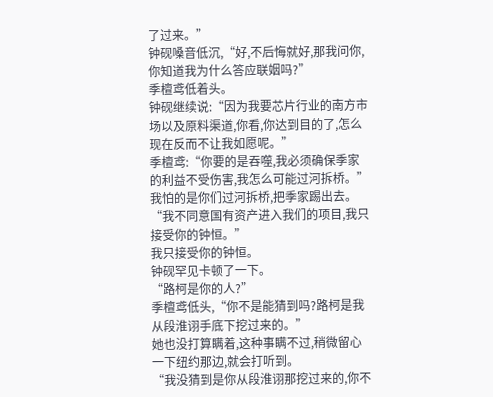了过来。”
钟砚嗓音低沉,“好,不后悔就好,那我问你,你知道我为什么答应联姻吗?”
季檀鸢低着头。
钟砚继续说:“因为我要芯片行业的南方市场以及原料渠道,你看,你达到目的了,怎么现在反而不让我如愿呢。”
季檀鸢:“你要的是吞噬,我必须确保季家的利益不受伤害,我怎么可能过河拆桥。”
我怕的是你们过河拆桥,把季家踢出去。
“我不同意国有资产进入我们的项目,我只接受你的钟恒。”
我只接受你的钟恒。
钟砚罕见卡顿了一下。
“路柯是你的人?”
季檀鸢低头,“你不是能猜到吗?路柯是我从段淮诩手底下挖过来的。”
她也没打算瞒着,这种事瞒不过,稍微留心一下纽约那边,就会打听到。
“我没猜到是你从段淮诩那挖过来的,你不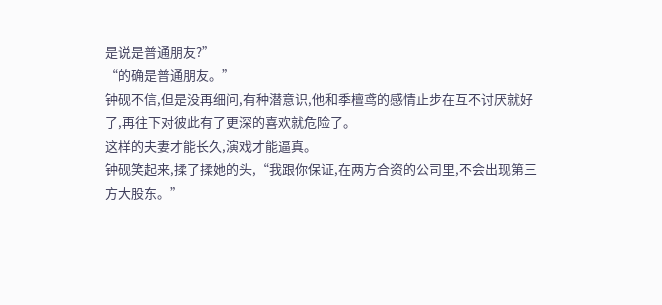是说是普通朋友?”
“的确是普通朋友。”
钟砚不信,但是没再细问,有种潜意识,他和季檀鸢的感情止步在互不讨厌就好了,再往下对彼此有了更深的喜欢就危险了。
这样的夫妻才能长久,演戏才能逼真。
钟砚笑起来,揉了揉她的头,“我跟你保证,在两方合资的公司里,不会出现第三方大股东。”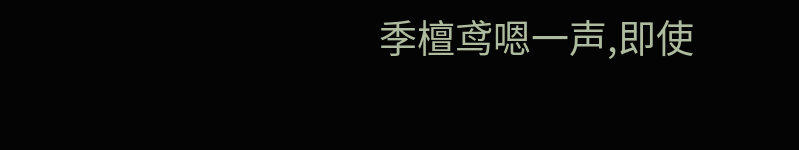季檀鸢嗯一声,即使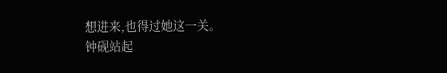想进来,也得过她这一关。
钟砚站起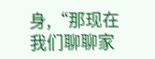身,“那现在我们聊聊家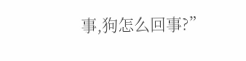事,狗怎么回事?”